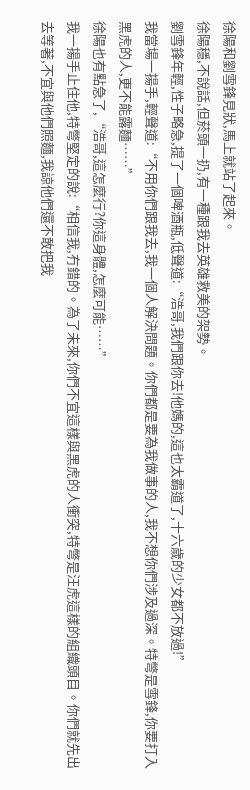徐陽和劉雪鋒見狀,馬上就站了起來。
徐陽穩,不說話,但菸頭一扔,有一種跟我去英雄救美的架勢。
劉雪鋒年輕,性子略急,提了一個啤酒瓶,低聲道:“浩哥,我們跟你去!他媽的,這也太霸道了,十六歲的少女都不放過!”
我當場一揚手,輕聲道:“不用你們跟我去,我一個人解決問題。你們都是要為我做事的人,我不想你們涉及過深。特彆是雪鋒,你要打入黑虎的人,更不能露麵……”
徐陽也有點急了,“浩哥,這怎麼行?你這身體,怎麼可能……”
我一揚手止住他,特彆堅定的說:“相信我,冇錯的。為了未來,你們不宜這樣與黑虎的人衝突,特彆是汪虎這樣的組織頭目。你們就先出去等著,不宜與他們照麵,我諒他們還不敢把我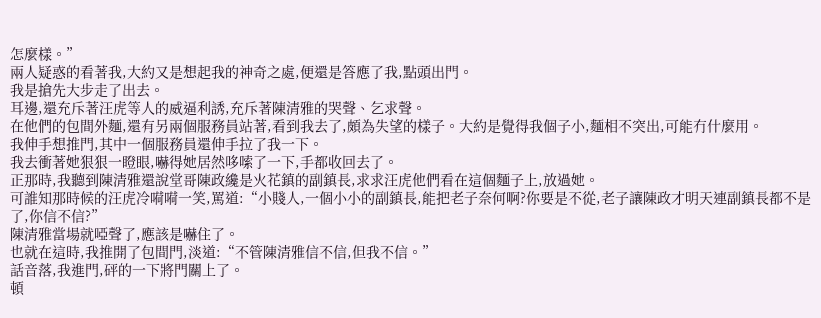怎麼樣。”
兩人疑惑的看著我,大約又是想起我的神奇之處,便還是答應了我,點頭出門。
我是搶先大步走了出去。
耳邊,還充斥著汪虎等人的威逼利誘,充斥著陳清雅的哭聲、乞求聲。
在他們的包間外麵,還有另兩個服務員站著,看到我去了,頗為失望的樣子。大約是覺得我個子小,麵相不突出,可能冇什麼用。
我伸手想推門,其中一個服務員還伸手拉了我一下。
我去衝著她狠狠一瞪眼,嚇得她居然哆嗦了一下,手都收回去了。
正那時,我聽到陳清雅還說堂哥陳政纔是火花鎮的副鎮長,求求汪虎他們看在這個麵子上,放過她。
可誰知那時候的汪虎冷嗬嗬一笑,罵道:“小賤人,一個小小的副鎮長,能把老子奈何啊?你要是不從,老子讓陳政才明天連副鎮長都不是了,你信不信?”
陳清雅當場就啞聲了,應該是嚇住了。
也就在這時,我推開了包間門,淡道:“不管陳清雅信不信,但我不信。”
話音落,我進門,砰的一下將門關上了。
頓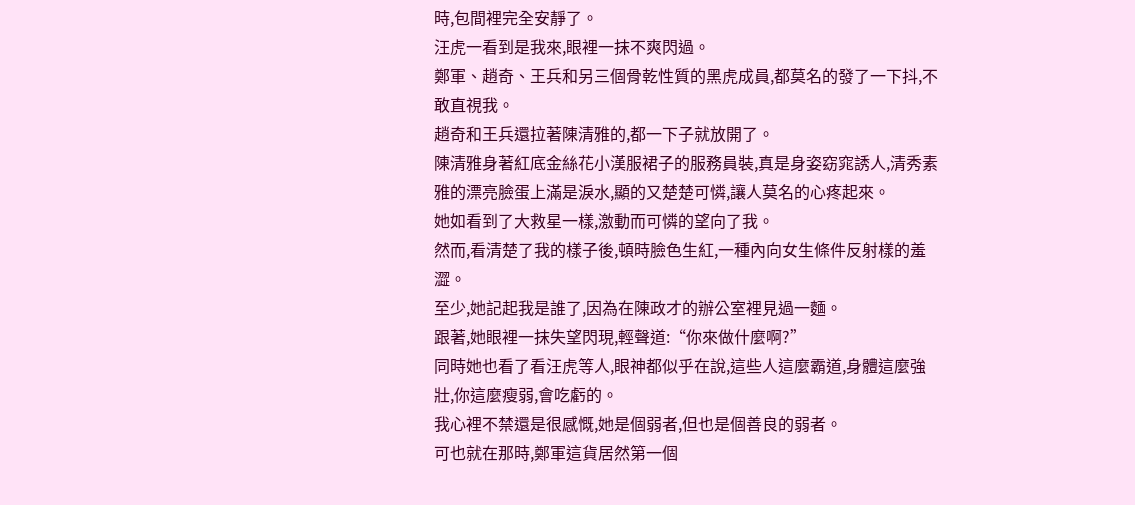時,包間裡完全安靜了。
汪虎一看到是我來,眼裡一抹不爽閃過。
鄭軍、趙奇、王兵和另三個骨乾性質的黑虎成員,都莫名的發了一下抖,不敢直視我。
趙奇和王兵還拉著陳清雅的,都一下子就放開了。
陳清雅身著紅底金絲花小漢服裙子的服務員裝,真是身姿窈窕誘人,清秀素雅的漂亮臉蛋上滿是淚水,顯的又楚楚可憐,讓人莫名的心疼起來。
她如看到了大救星一樣,激動而可憐的望向了我。
然而,看清楚了我的樣子後,頓時臉色生紅,一種內向女生條件反射樣的羞澀。
至少,她記起我是誰了,因為在陳政才的辦公室裡見過一麵。
跟著,她眼裡一抹失望閃現,輕聲道:“你來做什麼啊?”
同時她也看了看汪虎等人,眼神都似乎在說,這些人這麼霸道,身體這麼強壯,你這麼瘦弱,會吃虧的。
我心裡不禁還是很感慨,她是個弱者,但也是個善良的弱者。
可也就在那時,鄭軍這貨居然第一個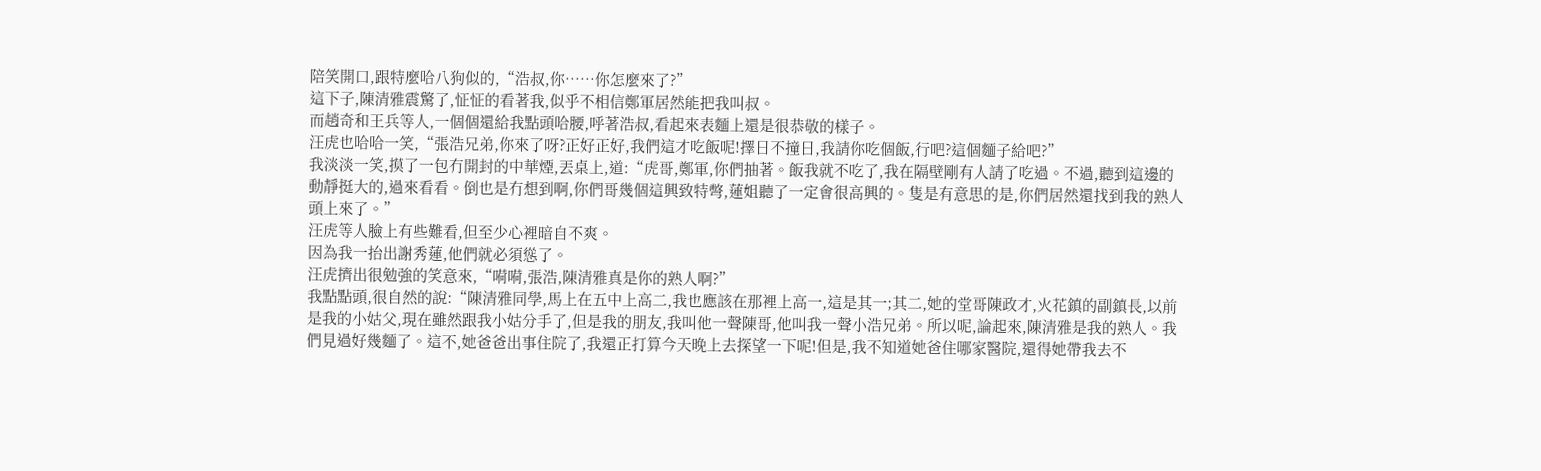陪笑開口,跟特麼哈八狗似的,“浩叔,你……你怎麼來了?”
這下子,陳清雅震驚了,怔怔的看著我,似乎不相信鄭軍居然能把我叫叔。
而趙奇和王兵等人,一個個還給我點頭哈腰,呼著浩叔,看起來表麵上還是很恭敬的樣子。
汪虎也哈哈一笑,“張浩兄弟,你來了呀?正好正好,我們這才吃飯呢!擇日不撞日,我請你吃個飯,行吧?這個麵子給吧?”
我淡淡一笑,摸了一包冇開封的中華煙,丟桌上,道:“虎哥,鄭軍,你們抽著。飯我就不吃了,我在隔壁剛有人請了吃過。不過,聽到這邊的動靜挺大的,過來看看。倒也是冇想到啊,你們哥幾個這興致特彆,蓮姐聽了一定會很高興的。隻是有意思的是,你們居然還找到我的熟人頭上來了。”
汪虎等人臉上有些難看,但至少心裡暗自不爽。
因為我一抬出謝秀蓮,他們就必須慫了。
汪虎擠出很勉強的笑意來,“嗬嗬,張浩,陳清雅真是你的熟人啊?”
我點點頭,很自然的說:“陳清雅同學,馬上在五中上高二,我也應該在那裡上高一,這是其一;其二,她的堂哥陳政才,火花鎮的副鎮長,以前是我的小姑父,現在雖然跟我小姑分手了,但是我的朋友,我叫他一聲陳哥,他叫我一聲小浩兄弟。所以呢,論起來,陳清雅是我的熟人。我們見過好幾麵了。這不,她爸爸出事住院了,我還正打算今天晚上去探望一下呢!但是,我不知道她爸住哪家醫院,還得她帶我去不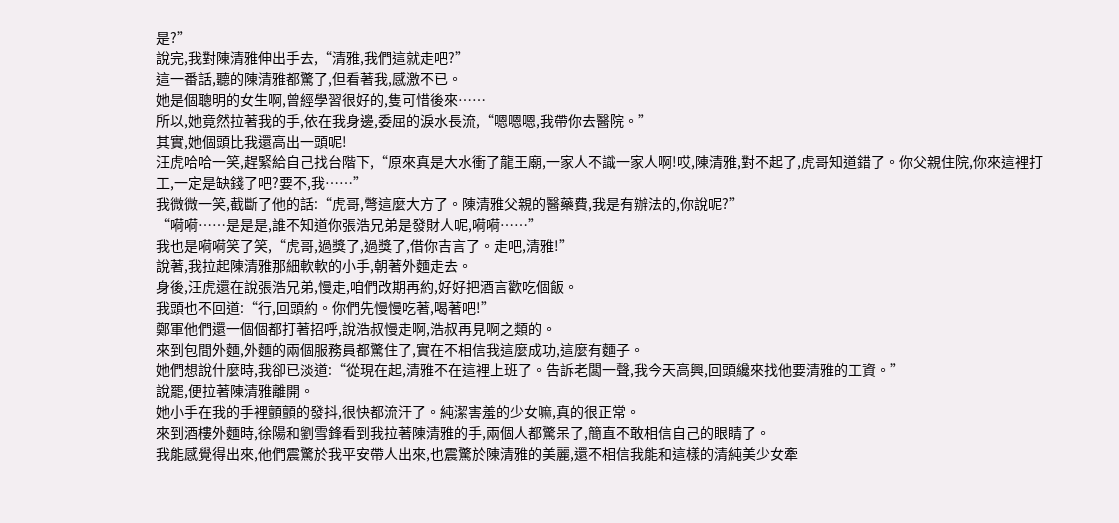是?”
說完,我對陳清雅伸出手去,“清雅,我們這就走吧?”
這一番話,聽的陳清雅都驚了,但看著我,感激不已。
她是個聰明的女生啊,曾經學習很好的,隻可惜後來……
所以,她竟然拉著我的手,依在我身邊,委屈的淚水長流,“嗯嗯嗯,我帶你去醫院。”
其實,她個頭比我還高出一頭呢!
汪虎哈哈一笑,趕緊給自己找台階下,“原來真是大水衝了龍王廟,一家人不識一家人啊!哎,陳清雅,對不起了,虎哥知道錯了。你父親住院,你來這裡打工,一定是缺錢了吧?要不,我……”
我微微一笑,截斷了他的話:“虎哥,彆這麼大方了。陳清雅父親的醫藥費,我是有辦法的,你說呢?”
“嗬嗬……是是是,誰不知道你張浩兄弟是發財人呢,嗬嗬……”
我也是嗬嗬笑了笑,“虎哥,過獎了,過獎了,借你吉言了。走吧,清雅!”
說著,我拉起陳清雅那細軟軟的小手,朝著外麵走去。
身後,汪虎還在說張浩兄弟,慢走,咱們改期再約,好好把酒言歡吃個飯。
我頭也不回道:“行,回頭約。你們先慢慢吃著,喝著吧!”
鄭軍他們還一個個都打著招呼,說浩叔慢走啊,浩叔再見啊之類的。
來到包間外麵,外麵的兩個服務員都驚住了,實在不相信我這麼成功,這麼有麵子。
她們想說什麼時,我卻已淡道:“從現在起,清雅不在這裡上班了。告訴老闆一聲,我今天高興,回頭纔來找他要清雅的工資。”
說罷,便拉著陳清雅離開。
她小手在我的手裡顫顫的發抖,很快都流汗了。純潔害羞的少女嘛,真的很正常。
來到酒樓外麵時,徐陽和劉雪鋒看到我拉著陳清雅的手,兩個人都驚呆了,簡直不敢相信自己的眼睛了。
我能感覺得出來,他們震驚於我平安帶人出來,也震驚於陳清雅的美麗,還不相信我能和這樣的清純美少女牽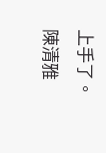上手了。
陳清雅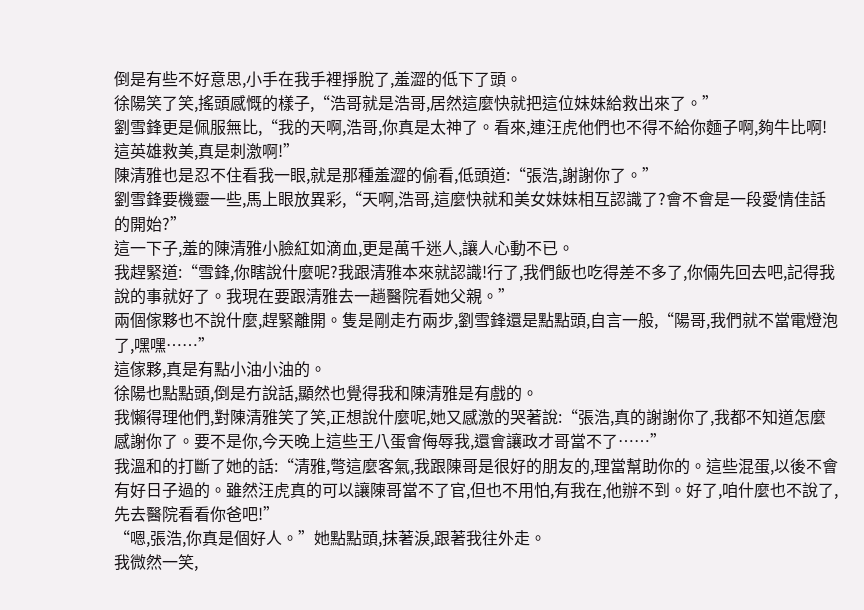倒是有些不好意思,小手在我手裡掙脫了,羞澀的低下了頭。
徐陽笑了笑,搖頭感慨的樣子,“浩哥就是浩哥,居然這麼快就把這位妹妹給救出來了。”
劉雪鋒更是佩服無比,“我的天啊,浩哥,你真是太神了。看來,連汪虎他們也不得不給你麵子啊,夠牛比啊!這英雄救美,真是刺激啊!”
陳清雅也是忍不住看我一眼,就是那種羞澀的偷看,低頭道:“張浩,謝謝你了。”
劉雪鋒要機靈一些,馬上眼放異彩,“天啊,浩哥,這麼快就和美女妹妹相互認識了?會不會是一段愛情佳話的開始?”
這一下子,羞的陳清雅小臉紅如滴血,更是萬千迷人,讓人心動不已。
我趕緊道:“雪鋒,你瞎說什麼呢?我跟清雅本來就認識!行了,我們飯也吃得差不多了,你倆先回去吧,記得我說的事就好了。我現在要跟清雅去一趟醫院看她父親。”
兩個傢夥也不說什麼,趕緊離開。隻是剛走冇兩步,劉雪鋒還是點點頭,自言一般,“陽哥,我們就不當電燈泡了,嘿嘿……”
這傢夥,真是有點小油小油的。
徐陽也點點頭,倒是冇說話,顯然也覺得我和陳清雅是有戲的。
我懶得理他們,對陳清雅笑了笑,正想說什麼呢,她又感激的哭著說:“張浩,真的謝謝你了,我都不知道怎麼感謝你了。要不是你,今天晚上這些王八蛋會侮辱我,還會讓政才哥當不了……”
我溫和的打斷了她的話:“清雅,彆這麼客氣,我跟陳哥是很好的朋友的,理當幫助你的。這些混蛋,以後不會有好日子過的。雖然汪虎真的可以讓陳哥當不了官,但也不用怕,有我在,他辦不到。好了,咱什麼也不說了,先去醫院看看你爸吧!”
“嗯,張浩,你真是個好人。”她點點頭,抹著淚,跟著我往外走。
我微然一笑,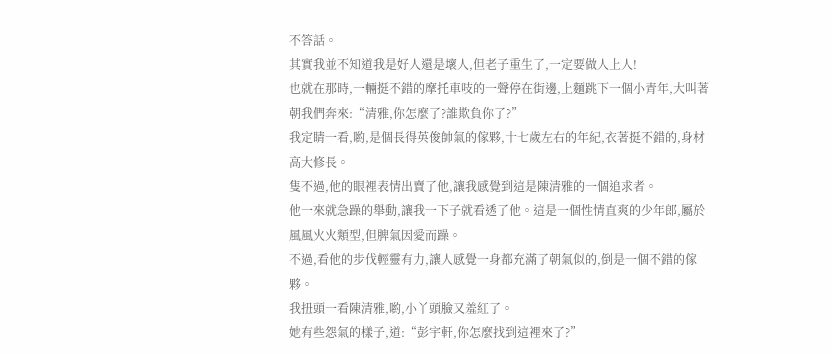不答話。
其實我並不知道我是好人還是壞人,但老子重生了,一定要做人上人!
也就在那時,一輛挺不錯的摩托車吱的一聲停在街邊,上麵跳下一個小青年,大叫著朝我們奔來:“清雅,你怎麼了?誰欺負你了?”
我定睛一看,喲,是個長得英俊帥氣的傢夥,十七歲左右的年紀,衣著挺不錯的,身材高大修長。
隻不過,他的眼裡表情出賣了他,讓我感覺到這是陳清雅的一個追求者。
他一來就急躁的舉動,讓我一下子就看透了他。這是一個性情直爽的少年郎,屬於風風火火類型,但脾氣因愛而躁。
不過,看他的步伐輕靈有力,讓人感覺一身都充滿了朝氣似的,倒是一個不錯的傢夥。
我扭頭一看陳清雅,喲,小丫頭臉又羞紅了。
她有些怨氣的樣子,道:“彭宇軒,你怎麼找到這裡來了?”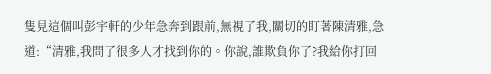隻見這個叫彭宇軒的少年急奔到跟前,無視了我,關切的盯著陳清雅,急道:“清雅,我問了很多人才找到你的。你說,誰欺負你了?我給你打回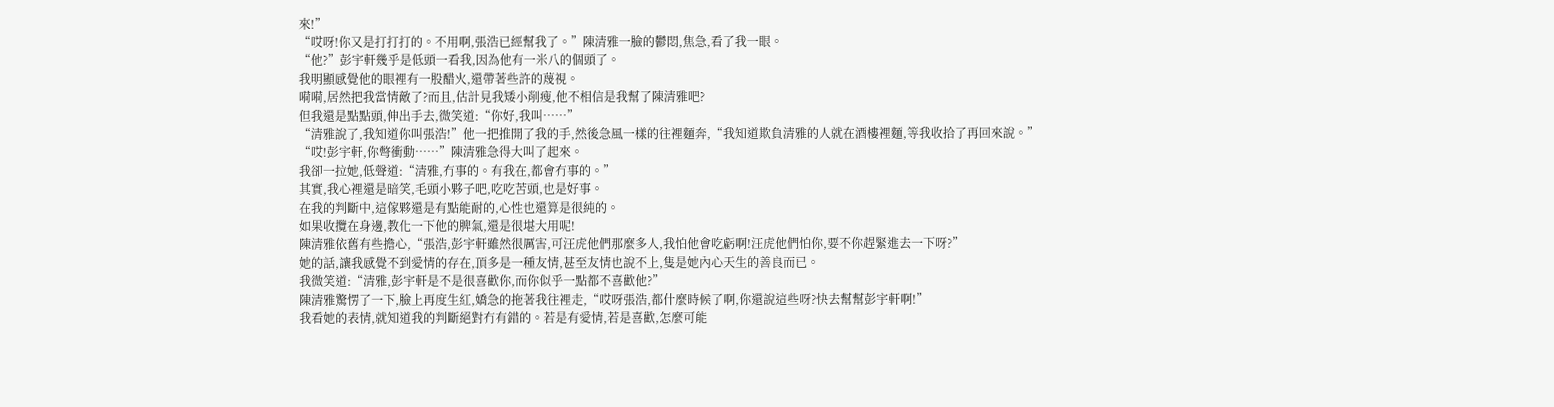來!”
“哎呀!你又是打打打的。不用啊,張浩已經幫我了。”陳清雅一臉的鬱悶,焦急,看了我一眼。
“他?”彭宇軒幾乎是低頭一看我,因為他有一米八的個頭了。
我明顯感覺他的眼裡有一股醋火,還帶著些許的蔑視。
嗬嗬,居然把我當情敵了?而且,估計見我矮小削瘦,他不相信是我幫了陳清雅吧?
但我還是點點頭,伸出手去,微笑道:“你好,我叫……”
“清雅說了,我知道你叫張浩!”他一把推開了我的手,然後急風一樣的往裡麵奔,“我知道欺負清雅的人就在酒樓裡麵,等我收拾了再回來說。”
“哎!彭宇軒,你彆衝動……”陳清雅急得大叫了起來。
我卻一拉她,低聲道:“清雅,冇事的。有我在,都會冇事的。”
其實,我心裡還是暗笑,毛頭小夥子吧,吃吃苦頭,也是好事。
在我的判斷中,這傢夥還是有點能耐的,心性也還算是很純的。
如果收攬在身邊,教化一下他的脾氣,還是很堪大用呢!
陳清雅依舊有些擔心,“張浩,彭宇軒雖然很厲害,可汪虎他們那麼多人,我怕他會吃虧啊!汪虎他們怕你,要不你趕緊進去一下呀?”
她的話,讓我感覺不到愛情的存在,頂多是一種友情,甚至友情也說不上,隻是她內心天生的善良而已。
我微笑道:“清雅,彭宇軒是不是很喜歡你,而你似乎一點都不喜歡他?”
陳清雅驚愣了一下,臉上再度生紅,嬌急的拖著我往裡走,“哎呀張浩,都什麼時候了啊,你還說這些呀?快去幫幫彭宇軒啊!”
我看她的表情,就知道我的判斷絕對冇有錯的。若是有愛情,若是喜歡,怎麼可能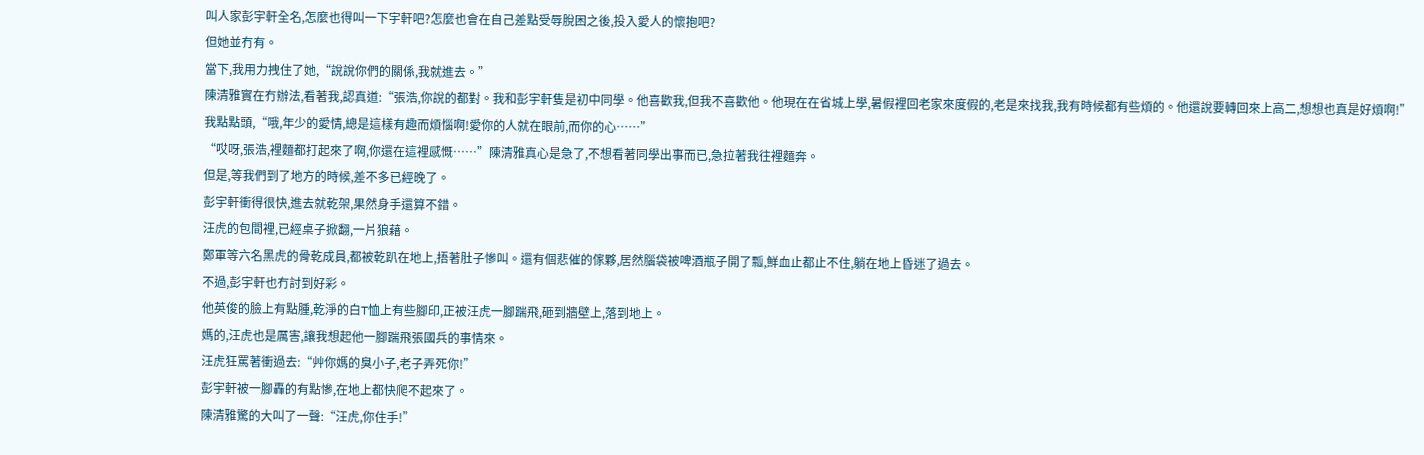叫人家彭宇軒全名,怎麼也得叫一下宇軒吧?怎麼也會在自己差點受辱脫困之後,投入愛人的懷抱吧?
但她並冇有。
當下,我用力拽住了她,“說說你們的關係,我就進去。”
陳清雅實在冇辦法,看著我,認真道:“張浩,你說的都對。我和彭宇軒隻是初中同學。他喜歡我,但我不喜歡他。他現在在省城上學,暑假裡回老家來度假的,老是來找我,我有時候都有些煩的。他還說要轉回來上高二,想想也真是好煩啊!”
我點點頭,“哦,年少的愛情,總是這樣有趣而煩惱啊!愛你的人就在眼前,而你的心……”
“哎呀,張浩,裡麵都打起來了啊,你還在這裡感慨……”陳清雅真心是急了,不想看著同學出事而已,急拉著我往裡麵奔。
但是,等我們到了地方的時候,差不多已經晚了。
彭宇軒衝得很快,進去就乾架,果然身手還算不錯。
汪虎的包間裡,已經桌子掀翻,一片狼藉。
鄭軍等六名黑虎的骨乾成員,都被乾趴在地上,捂著肚子慘叫。還有個悲催的傢夥,居然腦袋被啤酒瓶子開了瓢,鮮血止都止不住,躺在地上昏迷了過去。
不過,彭宇軒也冇討到好彩。
他英俊的臉上有點腫,乾淨的白T恤上有些腳印,正被汪虎一腳踹飛,砸到牆壁上,落到地上。
媽的,汪虎也是厲害,讓我想起他一腳踹飛張國兵的事情來。
汪虎狂罵著衝過去:“艸你媽的臭小子,老子弄死你!”
彭宇軒被一腳轟的有點慘,在地上都快爬不起來了。
陳清雅驚的大叫了一聲:“汪虎,你住手!”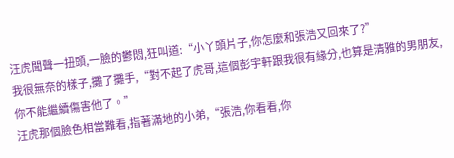汪虎聞聲一扭頭,一臉的鬱悶,狂叫道:“小丫頭片子,你怎麼和張浩又回來了?”
我很無奈的樣子,攤了攤手,“對不起了虎哥,這個彭宇軒跟我很有緣分,也算是清雅的男朋友,你不能繼續傷害他了。”
汪虎那個臉色相當難看,指著滿地的小弟,“張浩,你看看,你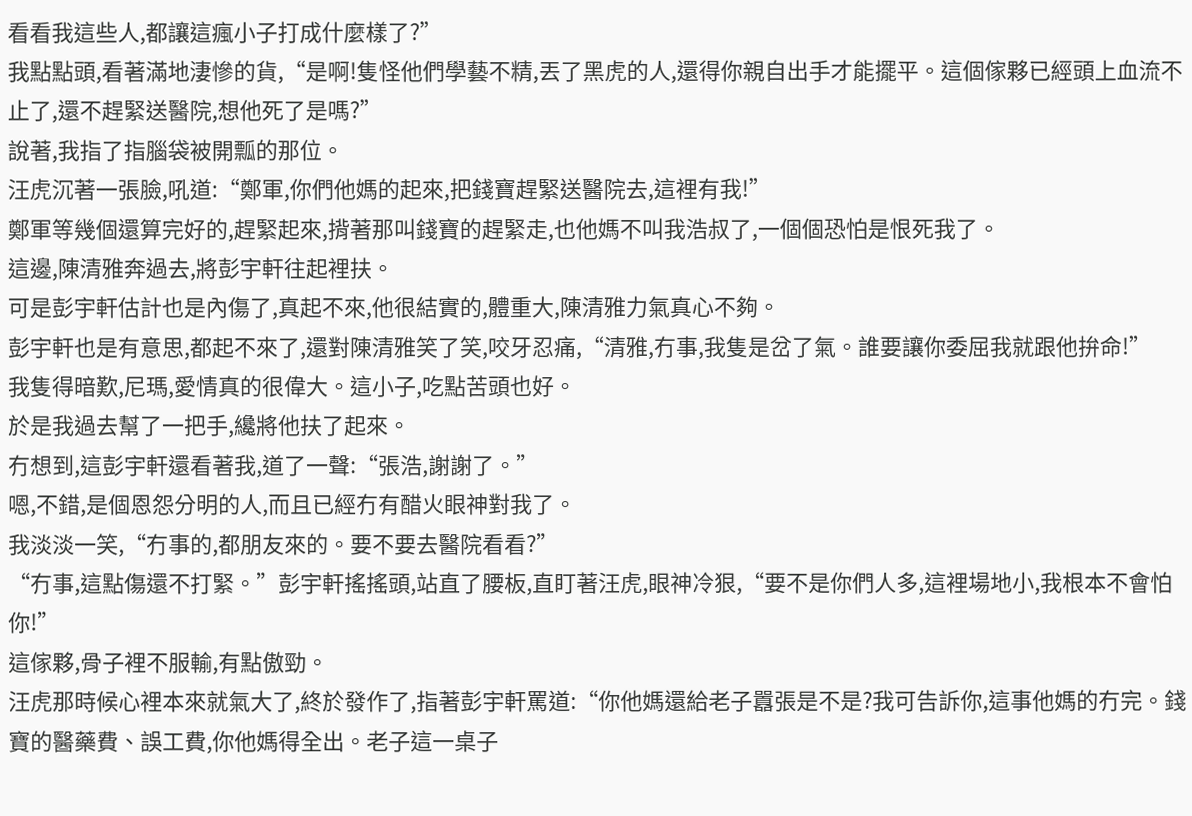看看我這些人,都讓這瘋小子打成什麼樣了?”
我點點頭,看著滿地淒慘的貨,“是啊!隻怪他們學藝不精,丟了黑虎的人,還得你親自出手才能擺平。這個傢夥已經頭上血流不止了,還不趕緊送醫院,想他死了是嗎?”
說著,我指了指腦袋被開瓢的那位。
汪虎沉著一張臉,吼道:“鄭軍,你們他媽的起來,把錢寶趕緊送醫院去,這裡有我!”
鄭軍等幾個還算完好的,趕緊起來,揹著那叫錢寶的趕緊走,也他媽不叫我浩叔了,一個個恐怕是恨死我了。
這邊,陳清雅奔過去,將彭宇軒往起裡扶。
可是彭宇軒估計也是內傷了,真起不來,他很結實的,體重大,陳清雅力氣真心不夠。
彭宇軒也是有意思,都起不來了,還對陳清雅笑了笑,咬牙忍痛,“清雅,冇事,我隻是岔了氣。誰要讓你委屈我就跟他拚命!”
我隻得暗歎,尼瑪,愛情真的很偉大。這小子,吃點苦頭也好。
於是我過去幫了一把手,纔將他扶了起來。
冇想到,這彭宇軒還看著我,道了一聲:“張浩,謝謝了。”
嗯,不錯,是個恩怨分明的人,而且已經冇有醋火眼神對我了。
我淡淡一笑,“冇事的,都朋友來的。要不要去醫院看看?”
“冇事,這點傷還不打緊。”彭宇軒搖搖頭,站直了腰板,直盯著汪虎,眼神冷狠,“要不是你們人多,這裡場地小,我根本不會怕你!”
這傢夥,骨子裡不服輸,有點傲勁。
汪虎那時候心裡本來就氣大了,終於發作了,指著彭宇軒罵道:“你他媽還給老子囂張是不是?我可告訴你,這事他媽的冇完。錢寶的醫藥費、誤工費,你他媽得全出。老子這一桌子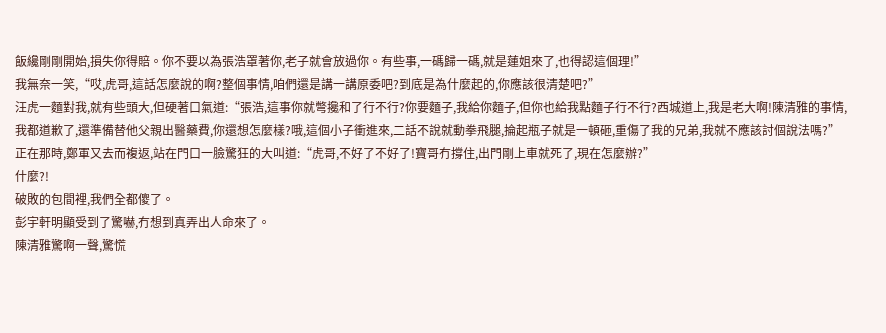飯纔剛剛開始,損失你得賠。你不要以為張浩罩著你,老子就會放過你。有些事,一碼歸一碼,就是蓮姐來了,也得認這個理!”
我無奈一笑,“哎,虎哥,這話怎麼說的啊?整個事情,咱們還是講一講原委吧?到底是為什麼起的,你應該很清楚吧?”
汪虎一麵對我,就有些頭大,但硬著口氣道:“張浩,這事你就彆攙和了行不行?你要麵子,我給你麵子,但你也給我點麵子行不行?西城道上,我是老大啊!陳清雅的事情,我都道歉了,還準備替他父親出醫藥費,你還想怎麼樣?哦,這個小子衝進來,二話不說就動拳飛腿,掄起瓶子就是一頓砸,重傷了我的兄弟,我就不應該討個說法嗎?”
正在那時,鄭軍又去而複返,站在門口一臉驚狂的大叫道:“虎哥,不好了不好了!寶哥冇撐住,出門剛上車就死了,現在怎麼辦?”
什麼?!
破敗的包間裡,我們全都傻了。
彭宇軒明顯受到了驚嚇,冇想到真弄出人命來了。
陳清雅驚啊一聲,驚慌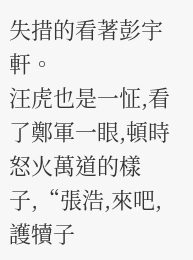失措的看著彭宇軒。
汪虎也是一怔,看了鄭軍一眼,頓時怒火萬道的樣子,“張浩,來吧,護犢子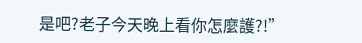是吧?老子今天晚上看你怎麼護?!”